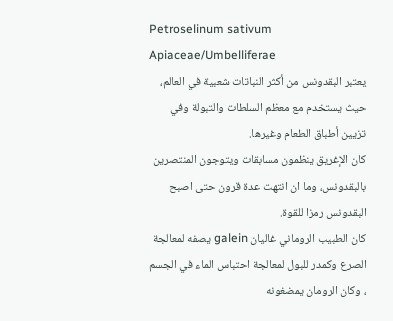Petroselinum sativum
Apiaceae/Umbelliferae
يعتبر البقدونس من أكثر النباتات شعبية في العالم، حيث يستخدم مع معظم السلطات والتبولة وفي تزيين أطباق الطعام وغيرها.
كان الإغريق ينظمون مسابقات ويتوجون المنتصرين بالبقدونس، وما ان انتهت عدة قرون حتى اصبح البقدونس رمزا للقوة.
كان الطبيب الروماني غاليان galein يصفه لمعالجة الصرع وكمدر للبول لمعالجة احتباس الماء في الجسم ، وكان الرومان يمضغونه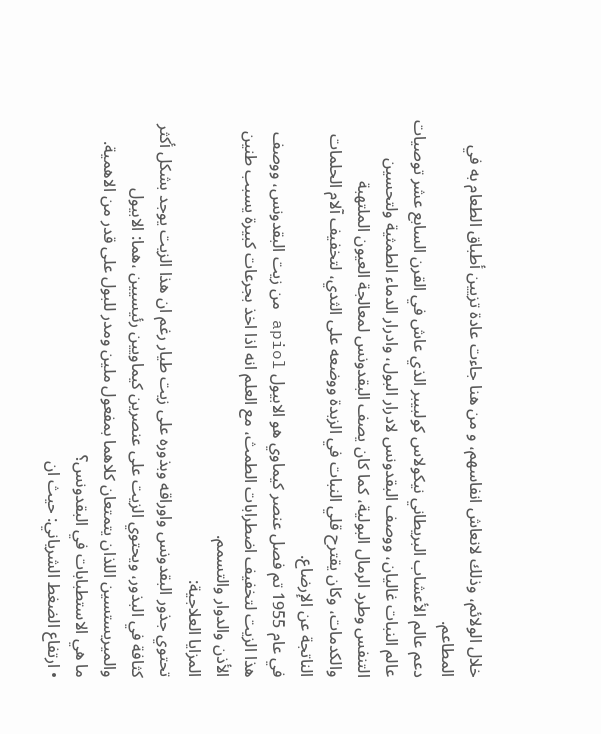خلال الولائم، وذلك لانعاش انفاسهم، و من هنا جاءت عادة تزيين أطباق الطعام به في المطاعم.
دعم عالم الأعشاب البريطاني نيكولاس كولبيبر الذي عاش في القرن السابع عشر توصيات عالم النبات غاليان، ووصف البقدونس لادرار البول، وادرار الدماء الطمثية ولتحسين التنفس وطرد الرمال البولية، كما كان يصف البقدونس لمعالجة العيون الملتهبة والكدمات، وكان يقترح قلي النبات في الزبدة ووضعه على الثدي، لتخفيف آلام الحلمات الناتجة عن الإرضاع.
في عام 1955 تم فصل عنصر كيماوي هو الابيول apiol من زيت البقدونس، ووصف هذا الزيت لتخفيف اضطرابات الطمث، مع العلم انه اذا اخذ بجرعات كبيرة يسبب طنين الأذن والدوار والتسمم.
المزايا العلاجية:
تحتوي جذور البقدونس واوراقه وبذوره على زيت طيار رغم ان هذا الزيت يوجد بشكل أكثر كثافة في البذور، ويحتوي الزيت على عنصرين كيماويين رئيسيين ،هما: الابيول والميريستسين اللذان يتمتعان كلاهما بمفعول ملين ومدر للبول على قدر من الاهمية.
ما هي الاستطبابات في البقدونس؟
• ارتفاع الضغط الشرياني: حيث ان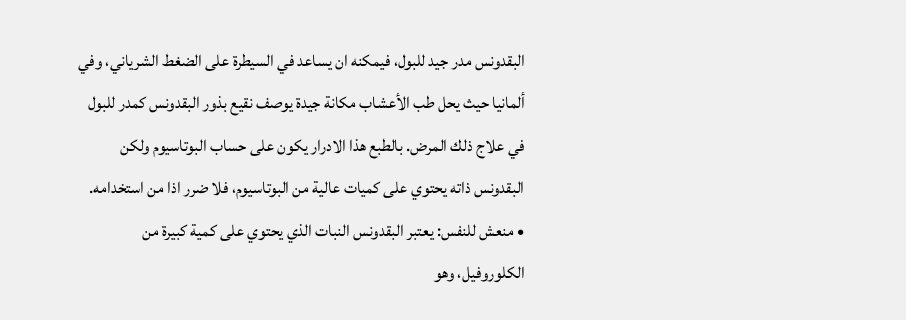البقدونس مدر جيد للبول، فيمكنه ان يساعد في السيطرة على الضغط الشرياني، وفي ألمانيا حيث يحل طب الأعشاب مكانة جيدة يوصف نقيع بذور البقدونس كمدر للبول في علاج ذلك المرض. بالطبع هذا الادرار يكون على حساب البوتاسيوم ولكن البقدونس ذاته يحتوي على كميات عالية من البوتاسيوم، فلا ضرر اذا من استخدامه.
• منعش للنفس: يعتبر البقدونس النبات الذي يحتوي على كمية كبيرة من الكلوروفيل، وهو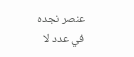عنصر نجده في عدد لا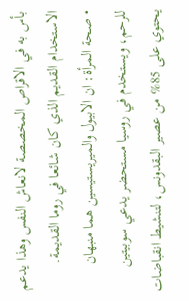بأس به في الاقراص المخصصة لانعاش النفس وهذا يدعم الاستخدام القديم الذي كان شائعا في روما القديمة.
• صحة المرأة: ان الابيول والميريستيسين هما منبهان للرحم، ويستخدم في روسيا مستحضر يدعي سوبيتين يحتوي على 85% من عصير البقدونس، لتنشيط انقباضات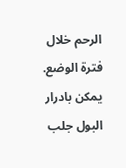الرحم خلال فترة الوضع.
يمكن بادرار البول جلب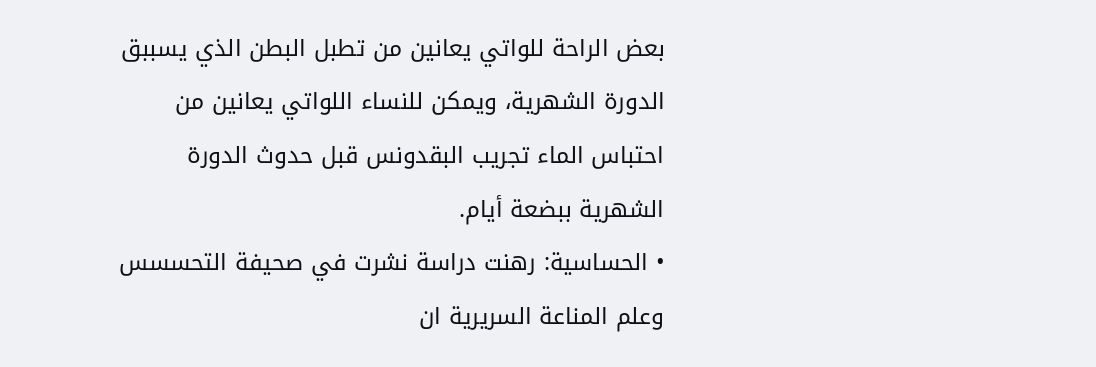بعض الراحة للواتي يعانين من تطبل البطن الذي يسببق الدورة الشهرية، ويمكن للنساء اللواتي يعانين من احتباس الماء تجريب البقدونس قبل حدوث الدورة الشهرية ببضعة أيام.
• الحساسية: رهنت دراسة نشرت في صحيفة التحسسس وعلم المناعة السريرية ان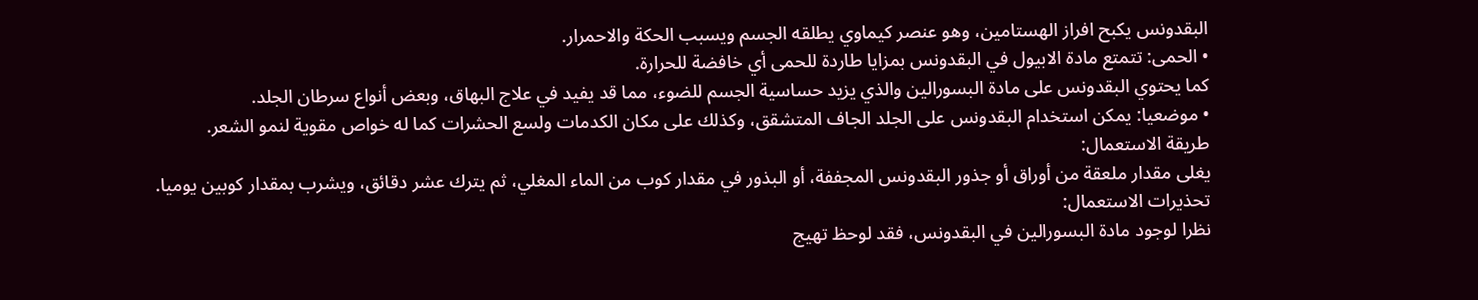البقدونس يكبح افراز الهستامين، وهو عنصر كيماوي يطلقه الجسم ويسبب الحكة والاحمرار.
• الحمى: تتمتع مادة الابيول في البقدونس بمزايا طاردة للحمى أي خافضة للحرارة.
كما يحتوي البقدونس على مادة البسورالين والذي يزيد حساسية الجسم للضوء، مما قد يفيد في علاج البهاق، وبعض أنواع سرطان الجلد.
• موضعيا: يمكن استخدام البقدونس على الجلد الجاف المتشقق، وكذلك على مكان الكدمات ولسع الحشرات كما له خواص مقوية لنمو الشعر.
طريقة الاستعمال:
يغلى مقدار ملعقة من أوراق أو جذور البقدونس المجففة، أو البذور في مقدار كوب من الماء المغلي، ثم يترك عشر دقائق، ويشرب بمقدار كوبين يوميا.
تحذيرات الاستعمال:
نظرا لوجود مادة البسورالين في البقدونس، فقد لوحظ تهيج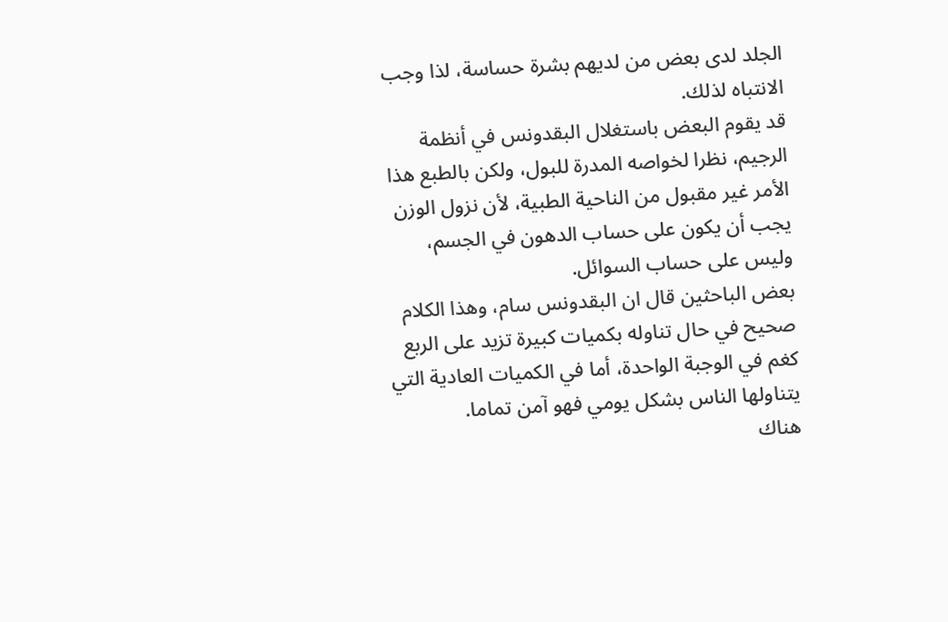الجلد لدى بعض من لديهم بشرة حساسة، لذا وجب الانتباه لذلك.
قد يقوم البعض باستغلال البقدونس في أنظمة الرجيم، نظرا لخواصه المدرة للبول، ولكن بالطبع هذا الأمر غير مقبول من الناحية الطبية، لأن نزول الوزن يجب أن يكون على حساب الدهون في الجسم، وليس على حساب السوائل.
بعض الباحثين قال ان البقدونس سام، وهذا الكلام صحيح في حال تناوله بكميات كبيرة تزيد على الربع كغم في الوجبة الواحدة، أما في الكميات العادية التي يتناولها الناس بشكل يومي فهو آمن تماما.
هناك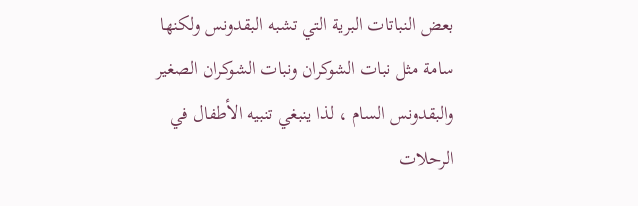بعض النباتات البرية التي تشبه البقدونس ولكنها سامة مثل نبات الشوكران ونبات الشوكران الصغير والبقدونس السام ، لذا ينبغي تنبيه الأطفال في الرحلات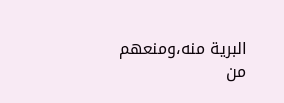البرية منه،ومنعهم من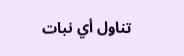تناول أي نبات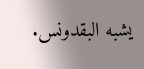يشبه البقدونس.